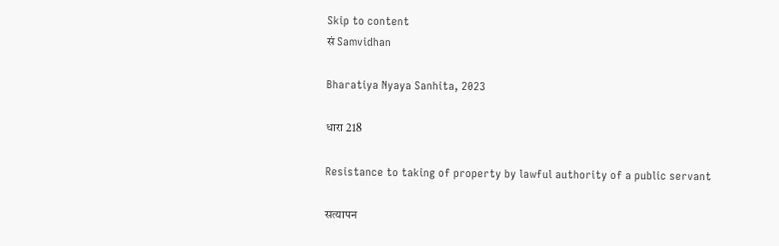Skip to content
सं Samvidhan

Bharatiya Nyaya Sanhita, 2023

धारा 218

Resistance to taking of property by lawful authority of a public servant

सत्यापन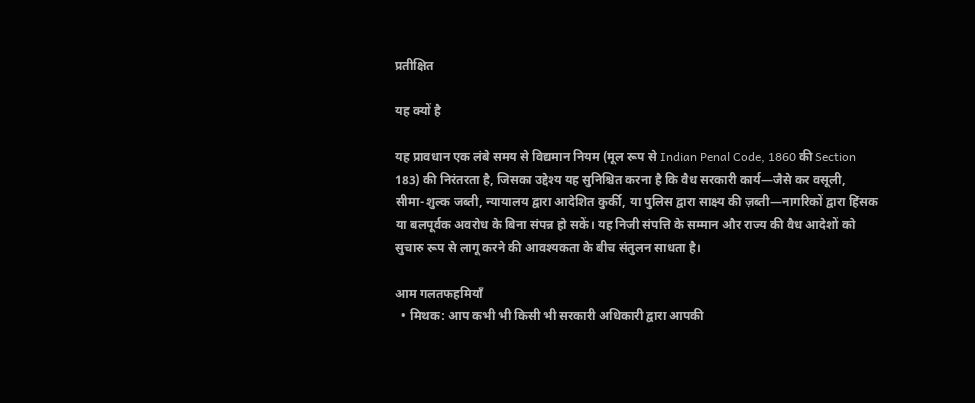प्रतीक्षित

यह क्यों है

यह प्रावधान एक लंबे समय से विद्यमान नियम (मूल रूप से Indian Penal Code, 1860 की Section 183) की निरंतरता है, जिसका उद्देश्य यह सुनिश्चित करना है कि वैध सरकारी कार्य—जैसे कर वसूली, सीमा-शुल्क जब्ती, न्यायालय द्वारा आदेशित कुर्की, या पुलिस द्वारा साक्ष्य की ज़ब्ती—नागरिकों द्वारा हिंसक या बलपूर्वक अवरोध के बिना संपन्न हो सकें। यह निजी संपत्ति के सम्मान और राज्य की वैध आदेशों को सुचारु रूप से लागू करने की आवश्यकता के बीच संतुलन साधता है।

आम गलतफहमियाँ
  • मिथक: आप कभी भी किसी भी सरकारी अधिकारी द्वारा आपकी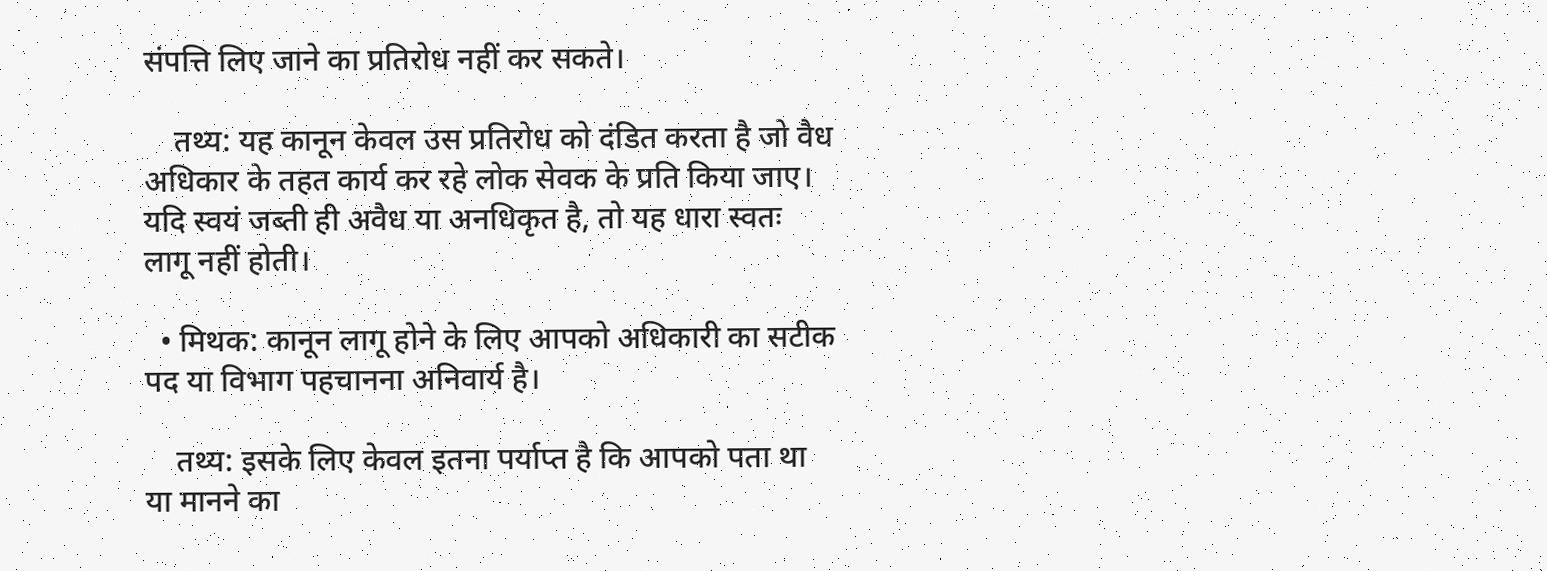संपत्ति लिए जाने का प्रतिरोध नहीं कर सकते।

    तथ्य: यह कानून केवल उस प्रतिरोध को दंडित करता है जो वैध अधिकार के तहत कार्य कर रहे लोक सेवक के प्रति किया जाए। यदि स्वयं जब्ती ही अवैध या अनधिकृत है, तो यह धारा स्वतः लागू नहीं होती।

  • मिथक: कानून लागू होने के लिए आपको अधिकारी का सटीक पद या विभाग पहचानना अनिवार्य है।

    तथ्य: इसके लिए केवल इतना पर्याप्त है कि आपको पता था या मानने का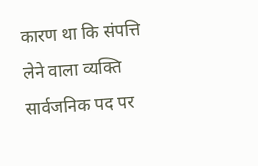कारण था कि संपत्ति लेने वाला व्यक्ति सार्वजनिक पद पर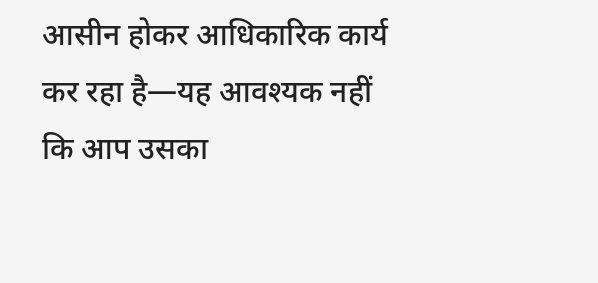आसीन होकर आधिकारिक कार्य कर रहा है—यह आवश्यक नहीं कि आप उसका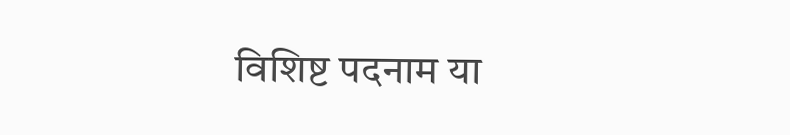विशिष्ट पदनाम या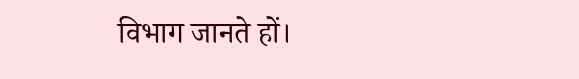विभाग जानते हों।